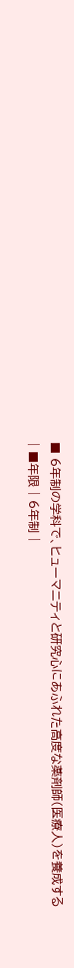■ 6年制の学科で、ヒューマニティと研究心にあふれた高度な薬剤師(医療人)を養成する
| ■年限 | 6年制 |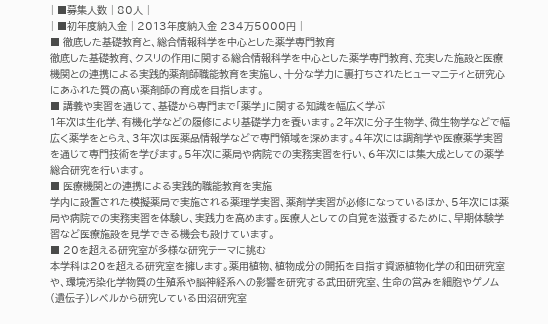| ■募集人数 | 80人 |
| ■初年度納入金 | 2013年度納入金 234万5000円 |
■ 徹底した基礎教育と、総合情報科学を中心とした薬学専門教育
徹底した基礎教育、クスリの作用に関する総合情報科学を中心とした薬学専門教育、充実した施設と医療機関との連携による実践的薬剤師職能教育を実施し、十分な学力に裏打ちされたヒューマニティと研究心にあふれた質の高い薬剤師の育成を目指します。
■ 講義や実習を通じて、基礎から専門まで「薬学」に関する知識を幅広く学ぶ
1年次は生化学、有機化学などの履修により基礎学力を養います。2年次に分子生物学、微生物学などで幅広く薬学をとらえ、3年次は医薬品情報学などで専門領域を深めます。4年次には調剤学や医療薬学実習を通じて専門技術を学びます。5年次に薬局や病院での実務実習を行い、6年次には集大成としての薬学総合研究を行います。
■ 医療機関との連携による実践的職能教育を実施
学内に設置された模擬薬局で実施される薬理学実習、薬剤学実習が必修になっているほか、5年次には薬局や病院での実務実習を体験し、実践力を高めます。医療人としての自覚を滋養するために、早期体験学習など医療施設を見学できる機会も設けています。
■ 20を超える研究室が多様な研究テーマに挑む
本学科は20を超える研究室を擁します。薬用植物、植物成分の開拓を目指す資源植物化学の和田研究室や、環境汚染化学物質の生殖系や脳神経系への影響を研究する武田研究室、生命の営みを細胞やゲノム(遺伝子)レベルから研究している田沼研究室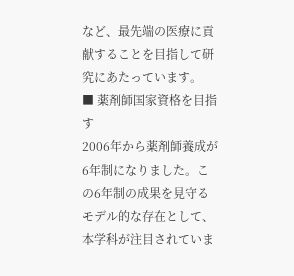など、最先端の医療に貢献することを目指して研究にあたっています。
■ 薬剤師国家資格を目指す
2006年から薬剤師養成が6年制になりました。この6年制の成果を見守るモデル的な存在として、本学科が注目されていま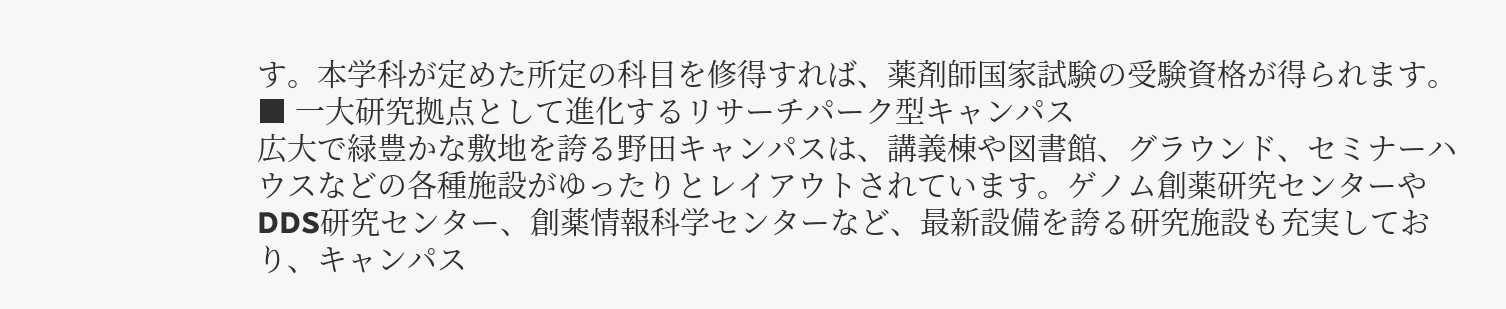す。本学科が定めた所定の科目を修得すれば、薬剤師国家試験の受験資格が得られます。
■ 一大研究拠点として進化するリサーチパーク型キャンパス
広大で緑豊かな敷地を誇る野田キャンパスは、講義棟や図書館、グラウンド、セミナーハウスなどの各種施設がゆったりとレイアウトされています。ゲノム創薬研究センターやDDS研究センター、創薬情報科学センターなど、最新設備を誇る研究施設も充実しており、キャンパス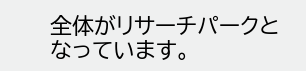全体がリサーチパークとなっています。